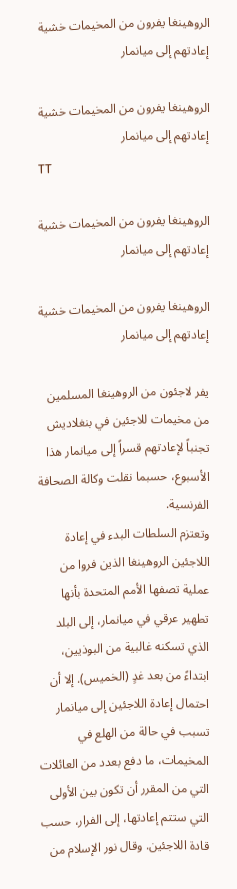الروهينغا يفرون من المخيمات خشية إعادتهم إلى ميانمار

الروهينغا يفرون من المخيمات خشية إعادتهم إلى ميانمار
TT

الروهينغا يفرون من المخيمات خشية إعادتهم إلى ميانمار

الروهينغا يفرون من المخيمات خشية إعادتهم إلى ميانمار

يفر لاجئون من الروهينغا المسلمين من مخيمات للاجئين في بنغلاديش تجنباً لإعادتهم قسراً إلى ميانمار هذا الأسبوع، حسبما نقلت وكالة الصحافة الفرنسية.
وتعتزم السلطات البدء في إعادة اللاجئين الروهينغا الذين فروا من عملية تصفها الأمم المتحدة بأنها تطهير عرقي في ميانمار، إلى البلد الذي تسكنه غالبية من البوذيين، ابتداءً من بعد غدٍ (الخميس). إلا أن احتمال إعادة اللاجئين إلى ميانمار تسبب في حالة من الهلع في المخيمات، ما دفع بعدد من العائلات التي من المقرر أن تكون بين الأولى التي ستتم إعادتها، إلى الفرار، حسب قادة اللاجئين. وقال نور الإسلام من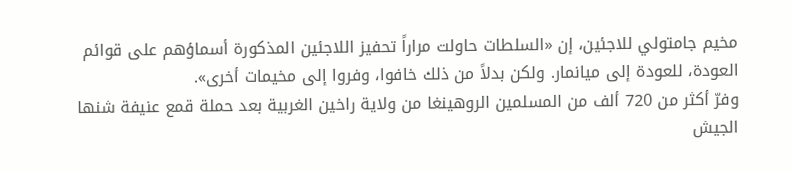مخيم جامتولي للاجئين، إن «السلطات حاولت مراراً تحفيز اللاجئين المذكورة أسماؤهم على قوائم العودة، للعودة إلى ميانمار. ولكن بدلاً من ذلك خافوا، وفروا إلى مخيمات أخرى».
وفرّ أكثر من 720 ألف من المسلمين الروهينغا من ولاية راخين الغربية بعد حملة قمع عنيفة شنها الجيش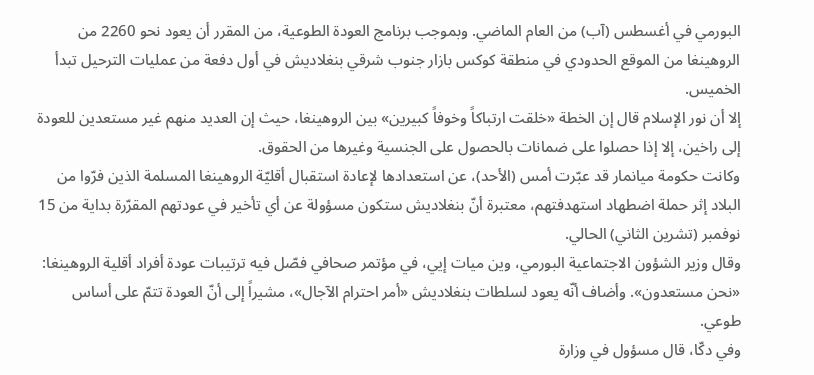البورمي في أغسطس (آب) من العام الماضي. وبموجب برنامج العودة الطوعية، من المقرر أن يعود نحو 2260 من الروهينغا من الموقع الحدودي في منطقة كوكس بازار جنوب شرقي بنغلاديش في أول دفعة من عمليات الترحيل تبدأ الخميس.
إلا أن نور الإسلام قال إن الخطة «خلقت ارتباكاً وخوفاً كبيرين» بين الروهينغا، حيث إن العديد منهم غير مستعدين للعودة إلى راخين، إلا إذا حصلوا على ضمانات بالحصول على الجنسية وغيرها من الحقوق.
وكانت حكومة ميانمار قد عبّرت أمس (الأحد)، عن استعدادها لإعادة استقبال أقليّة الروهينغا المسلمة الذين فرّوا من البلاد إثر حملة اضطهاد استهدفتهم، معتبرة أنّ بنغلاديش ستكون مسؤولة عن أي تأخير في عودتهم المقرّرة بداية من 15 نوفمبر (تشرين الثاني) الحالي.
وقال وزير الشؤون الاجتماعية البورمي، وين ميات إيي، في مؤتمر صحافي فصّل فيه ترتيبات عودة أفراد أقلية الروهينغا: «نحن مستعدون». وأضاف أنّه يعود لسلطات بنغلاديش «أمر احترام الآجال»، مشيراً إلى أنّ العودة تتمّ على أساس طوعي.
وفي دكّا، قال مسؤول في وزارة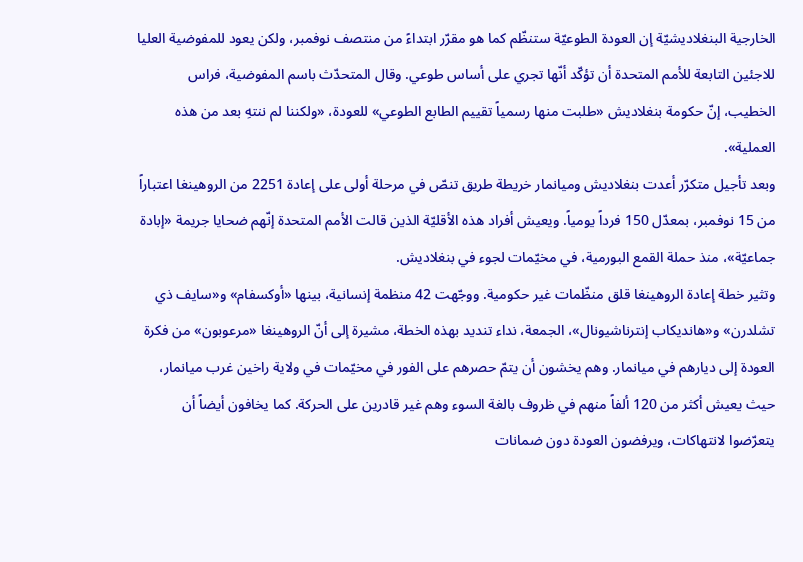الخارجية البنغلاديشيّة إن العودة الطوعيّة ستنظّم كما هو مقرّر ابتداءً من منتصف نوفمبر، ولكن يعود للمفوضية العليا للاجئين التابعة للأمم المتحدة أن تؤكّد أنّها تجري على أساس طوعي. وقال المتحدّث باسم المفوضية، فراس الخطيب، إنّ حكومة بنغلاديش «طلبت منها رسمياً تقييم الطابع الطوعي» للعودة، «ولكننا لم ننتهِ بعد من هذه العملية».
وبعد تأجيل متكرّر أعدت بنغلاديش وميانمار خريطة طريق تنصّ في مرحلة أولى على إعادة 2251 من الروهينغا اعتباراً من 15 نوفمبر، بمعدّل 150 فرداً يومياً. ويعيش أفراد هذه الأقليّة الذين قالت الأمم المتحدة إنّهم ضحايا جريمة «إبادة جماعيّة»، منذ حملة القمع البورمية، في مخيّمات لجوء في بنغلاديش.
وتثير خطة إعادة الروهينغا قلق منظّمات غير حكومية. ووجّهت 42 منظمة إنسانية، بينها «أوكسفام» و«سايف ذي تشلدرن» و«هانديكاب إنترناشيونال»، الجمعة، نداء تنديد بهذه الخطة، مشيرة إلى أنّ الروهينغا «مرعوبون» من فكرة العودة إلى ديارهم في ميانمار. وهم يخشون أن يتمّ حصرهم على الفور في مخيّمات في ولاية راخين غرب ميانمار، حيث يعيش أكثر من 120 ألفاً منهم في ظروف بالغة السوء وهم غير قادرين على الحركة. كما يخافون أيضاً أن يتعرّضوا لانتهاكات، ويرفضون العودة دون ضمانات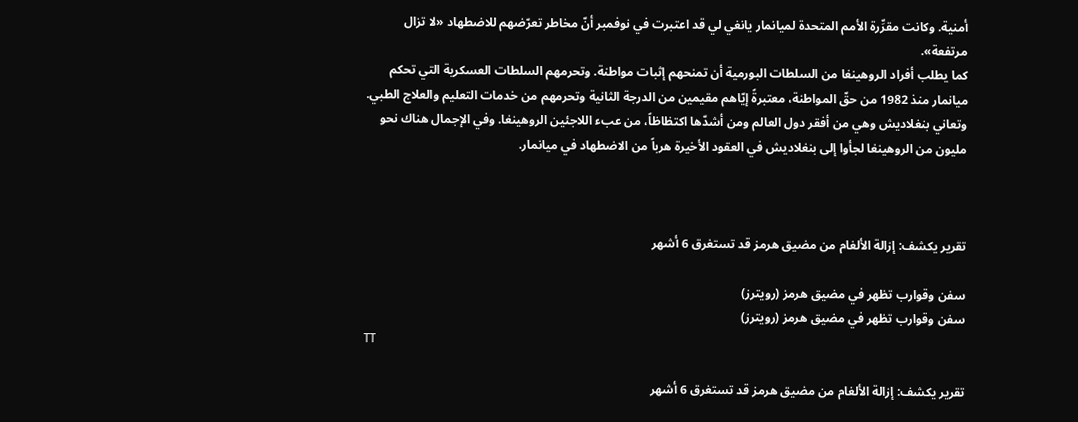أمنية. وكانت مقرِّرة الأمم المتحدة لميانمار يانغي لي قد اعتبرت في نوفمبر أنّ مخاطر تعرّضهم للاضطهاد «لا تزال مرتفعة».
كما يطلب أفراد الروهينغا من السلطات البورمية أن تمنحهم إثبات مواطنة. وتحرمهم السلطات العسكرية التي تحكم ميانمار منذ 1982 من حقّ المواطنة، معتبرةً إيّاهم مقيمين من الدرجة الثانية وتحرمهم من خدمات التعليم والعلاج الطبي.
وتعاني بنغلاديش وهي من أفقر دول العالم ومن أشدّها اكتظاظاً، من عبء اللاجئين الروهينغا. وفي الإجمال هناك نحو مليون من الروهينغا لجأوا إلى بنغلاديش في العقود الأخيرة هرباً من الاضطهاد في ميانمار.



تقرير يكشف: إزالة الألغام من مضيق هرمز قد تستغرق 6 أشهر

سفن وقوارب تظهر في مضيق هرمز (رويترز)
سفن وقوارب تظهر في مضيق هرمز (رويترز)
TT

تقرير يكشف: إزالة الألغام من مضيق هرمز قد تستغرق 6 أشهر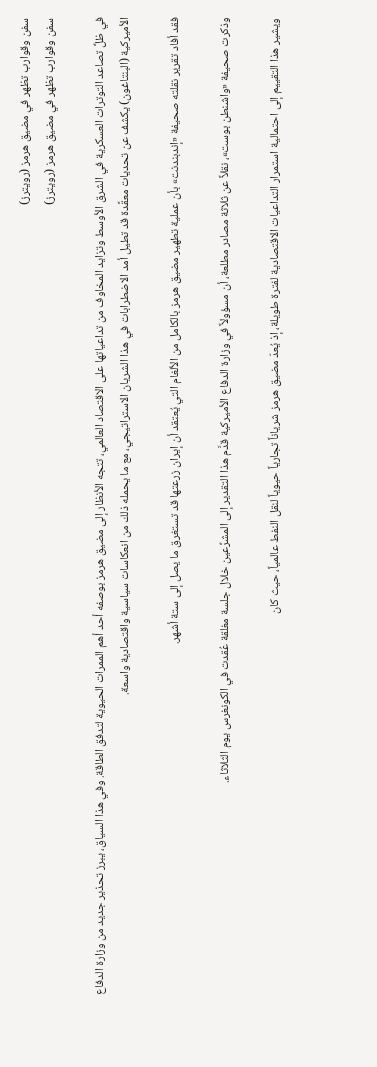سفن وقوارب تظهر في مضيق هرمز (رويترز)
سفن وقوارب تظهر في مضيق هرمز (رويترز)

في ظلِّ تصاعد التوترات العسكرية في الشرق الأوسط وتزايد المخاوف من تداعياتها على الاقتصاد العالمي، تتجه الأنظار إلى مضيق هرمز بوصفه أحد أهم الممرات الحيوية لتدفق الطاقة. وفي هذا السياق، يبرز تحذير جديد من وزارة الدفاع الأميركية (البنتاغون) يكشف عن تحديات معقَّدة قد تطيل أمد الاضطرابات في هذا الشريان الاستراتيجي، مع ما يحمله ذلك من انعكاسات سياسية واقتصادية واسعة.

فقد أفاد تقرير نقلته صحيفة «إندبندنت» بأن عملية تطهير مضيق هرمز بالكامل من الألغام التي يُعتقد أن إيران زرعتها قد تستغرق ما يصل إلى ستة أشهر.

وذكرت صحيفة «واشنطن بوست»، نقلاً عن ثلاثة مصادر مطلعة، أن مسؤولاً في وزارة الدفاع الأميركية قدَّم هذا التقدير إلى المشرِّعين خلال جلسة مغلقة عُقدت في الكونغرس يوم الثلاثاء.

ويشير هذا التقييم إلى احتمالية استمرار التداعيات الاقتصادية لفترة طويلة، إذ يُعدّ مضيق هرمز شرياناً تجارياً حيوياً لنقل النفط عالمياً، حيث كان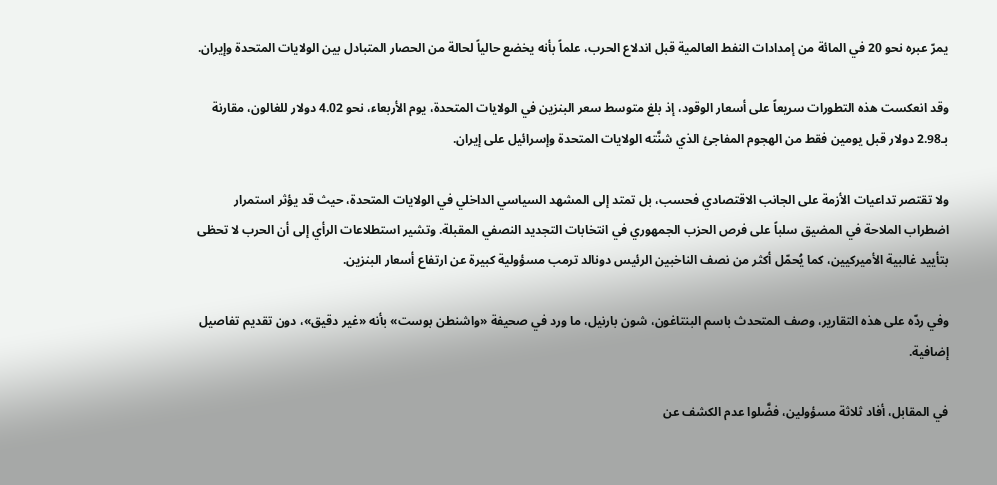يمرّ عبره نحو 20 في المائة من إمدادات النفط العالمية قبل اندلاع الحرب، علماً بأنه يخضع حالياً لحالة من الحصار المتبادل بين الولايات المتحدة وإيران.

وقد انعكست هذه التطورات سريعاً على أسعار الوقود، إذ بلغ متوسط سعر البنزين في الولايات المتحدة، يوم الأربعاء، نحو 4.02 دولار للغالون، مقارنة بـ2.98 دولار قبل يومين فقط من الهجوم المفاجئ الذي شنَّته الولايات المتحدة وإسرائيل على إيران.

ولا تقتصر تداعيات الأزمة على الجانب الاقتصادي فحسب، بل تمتد إلى المشهد السياسي الداخلي في الولايات المتحدة، حيث قد يؤثر استمرار اضطراب الملاحة في المضيق سلباً على فرص الحزب الجمهوري في انتخابات التجديد النصفي المقبلة. وتشير استطلاعات الرأي إلى أن الحرب لا تحظى بتأييد غالبية الأميركيين، كما يُحمّل أكثر من نصف الناخبين الرئيس دونالد ترمب مسؤولية كبيرة عن ارتفاع أسعار البنزين.

وفي ردّه على هذه التقارير، وصف المتحدث باسم البنتاغون، شون بارنيل، ما ورد في صحيفة «واشنطن بوست» بأنه «غير دقيق»، دون تقديم تفاصيل إضافية.

في المقابل، أفاد ثلاثة مسؤولين، فضَّلوا عدم الكشف عن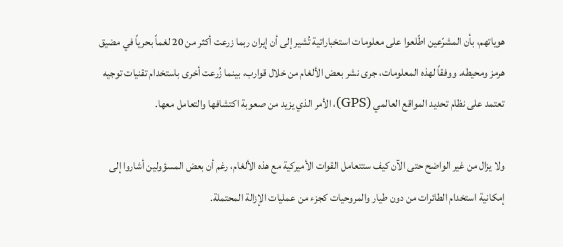هوياتهم، بأن المشرّعين اطّلعوا على معلومات استخباراتية تُشير إلى أن إيران ربما زرعت أكثر من 20 لغماً بحرياً في مضيق هرمز ومحيطه. ووفقاً لهذه المعلومات، جرى نشر بعض الألغام من خلال قوارب، بينما زُرعت أخرى باستخدام تقنيات توجيه تعتمد على نظام تحديد المواقع العالمي (GPS)، الأمر الذي يزيد من صعوبة اكتشافها والتعامل معها.

ولا يزال من غير الواضح حتى الآن كيف ستتعامل القوات الأميركية مع هذه الألغام، رغم أن بعض المسؤولين أشاروا إلى إمكانية استخدام الطائرات من دون طيار والمروحيات كجزء من عمليات الإزالة المحتملة.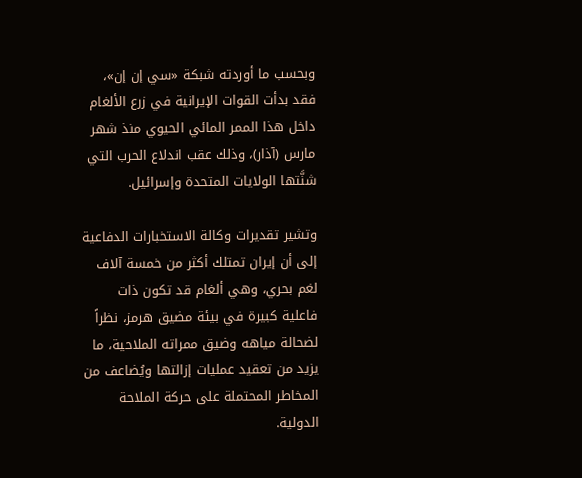وبحسب ما أوردته شبكة «سي إن إن»، فقد بدأت القوات الإيرانية في زرع الألغام داخل هذا الممر المائي الحيوي منذ شهر مارس (آذار)، وذلك عقب اندلاع الحرب التي شنَّتها الولايات المتحدة وإسرائيل.

وتشير تقديرات وكالة الاستخبارات الدفاعية إلى أن إيران تمتلك أكثر من خمسة آلاف لغم بحري، وهي ألغام قد تكون ذات فاعلية كبيرة في بيئة مضيق هرمز، نظراً لضحالة مياهه وضيق ممراته الملاحية، ما يزيد من تعقيد عمليات إزالتها ويُضاعف من المخاطر المحتملة على حركة الملاحة الدولية.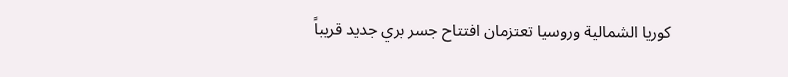كوريا الشمالية وروسيا تعتزمان افتتاح جسر بري جديد قريباً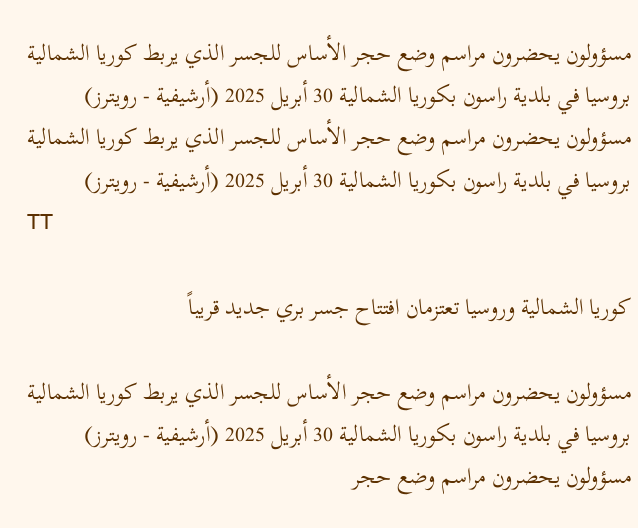مسؤولون يحضرون مراسم وضع حجر الأساس للجسر الذي يربط كوريا الشمالية بروسيا في بلدية راسون بكوريا الشمالية 30 أبريل 2025 (أرشيفية - رويترز)
مسؤولون يحضرون مراسم وضع حجر الأساس للجسر الذي يربط كوريا الشمالية بروسيا في بلدية راسون بكوريا الشمالية 30 أبريل 2025 (أرشيفية - رويترز)
TT

كوريا الشمالية وروسيا تعتزمان افتتاح جسر بري جديد قريباً

مسؤولون يحضرون مراسم وضع حجر الأساس للجسر الذي يربط كوريا الشمالية بروسيا في بلدية راسون بكوريا الشمالية 30 أبريل 2025 (أرشيفية - رويترز)
مسؤولون يحضرون مراسم وضع حجر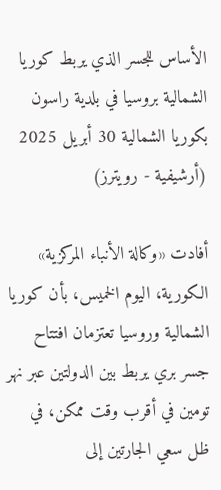الأساس للجسر الذي يربط كوريا الشمالية بروسيا في بلدية راسون بكوريا الشمالية 30 أبريل 2025 (أرشيفية - رويترز)

أفادت «وكالة الأنباء المركزية» الكورية، اليوم الخميس، بأن كوريا الشمالية وروسيا تعتزمان افتتاح جسر بري يربط بين الدولتين عبر نهر تومين في أقرب وقت ممكن، في ظل ‌سعي الجارتين ‌إلى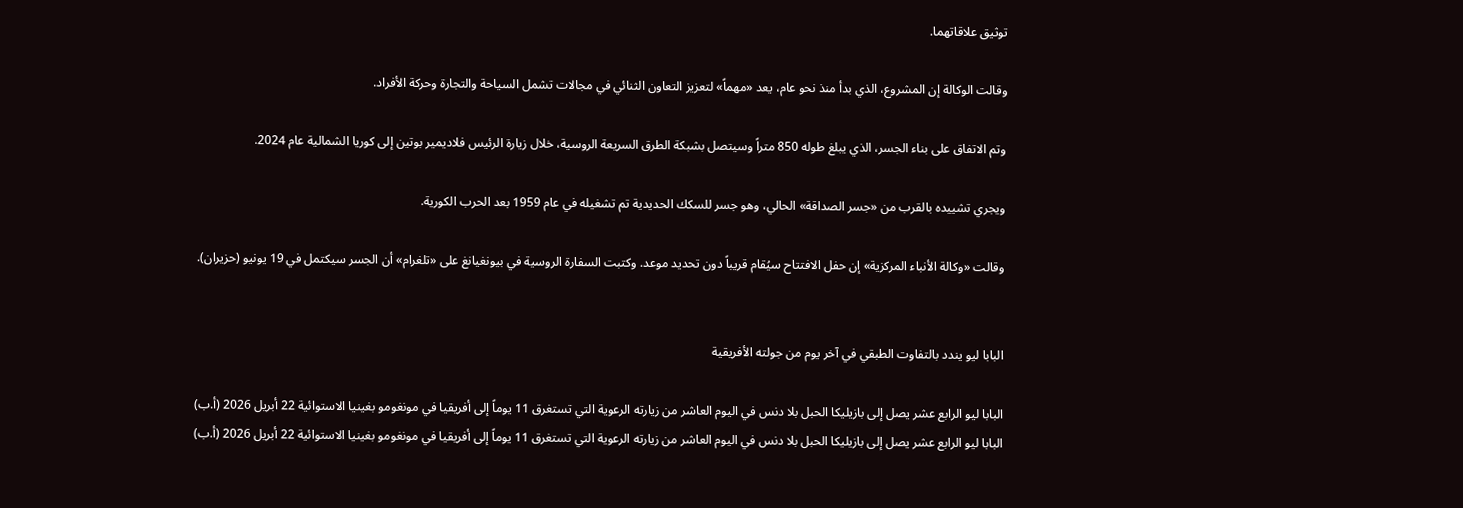توثيق ‌علاقاتهما.

وقالت الوكالة إن المشروع، الذي بدأ منذ نحو عام، يعد «مهماً» لتعزيز التعاون الثنائي في مجالات تشمل السياحة والتجارة وحركة الأفراد.

وتم الاتفاق على بناء الجسر، ‌الذي ‌يبلغ طوله 850 متراً ‌وسيتصل بشبكة الطرق السريعة ‌الروسية، خلال زيارة الرئيس فلاديمير بوتين إلى كوريا الشمالية عام 2024.

ويجري تشييده ‌بالقرب من «جسر الصداقة» الحالي، وهو جسر للسكك الحديدية تم تشغيله في عام 1959 بعد الحرب الكورية.

وقالت «وكالة الأنباء المركزية» إن حفل الافتتاح سيُقام قريباً دون تحديد موعد. وكتبت السفارة الروسية في بيونغيانغ على «تلغرام» أن الجسر سيكتمل في 19 يونيو (حزيران).


البابا ليو يندد بالتفاوت الطبقي في آخر يوم من جولته الأفريقية

البابا ليو الرابع عشر يصل إلى بازيليكا الحبل بلا دنس في اليوم العاشر من زيارته الرعوية التي تستغرق 11 يوماً إلى أفريقيا في مونغومو بغينيا الاستوائية 22 أبريل 2026 (أ.ب)
البابا ليو الرابع عشر يصل إلى بازيليكا الحبل بلا دنس في اليوم العاشر من زيارته الرعوية التي تستغرق 11 يوماً إلى أفريقيا في مونغومو بغينيا الاستوائية 22 أبريل 2026 (أ.ب)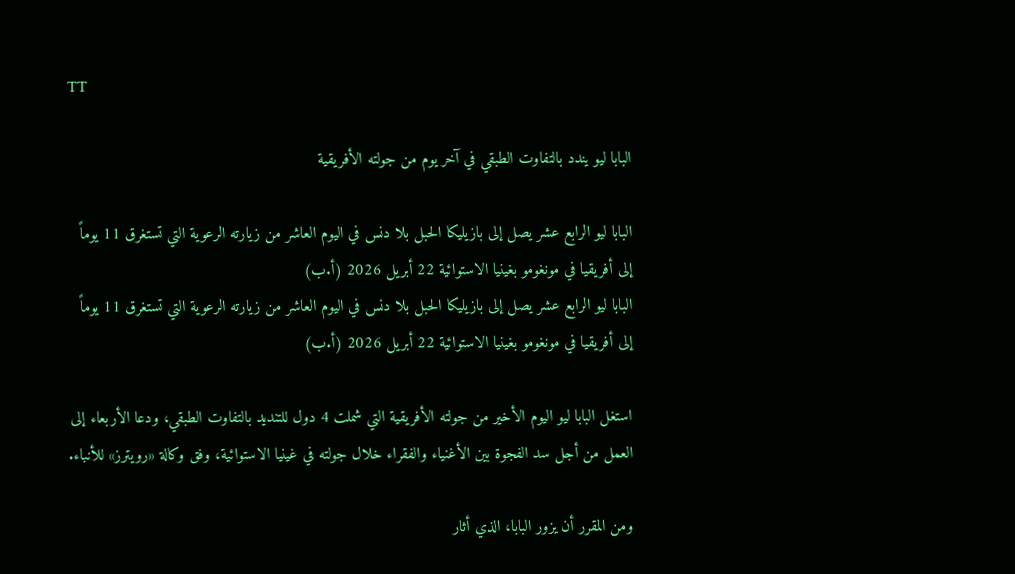TT

البابا ليو يندد بالتفاوت الطبقي في آخر يوم من جولته الأفريقية

البابا ليو الرابع عشر يصل إلى بازيليكا الحبل بلا دنس في اليوم العاشر من زيارته الرعوية التي تستغرق 11 يوماً إلى أفريقيا في مونغومو بغينيا الاستوائية 22 أبريل 2026 (أ.ب)
البابا ليو الرابع عشر يصل إلى بازيليكا الحبل بلا دنس في اليوم العاشر من زيارته الرعوية التي تستغرق 11 يوماً إلى أفريقيا في مونغومو بغينيا الاستوائية 22 أبريل 2026 (أ.ب)

استغل البابا ليو اليوم الأخير من جولته الأفريقية التي شملت 4 دول للتنديد بالتفاوت الطبقي، ودعا الأربعاء إلى العمل من أجل سد الفجوة بين الأغنياء والفقراء خلال جولته في غينيا الاستوائية، وفق وكالة «رويترز» للأنباء.

ومن المقرر أن يزور البابا، الذي أثار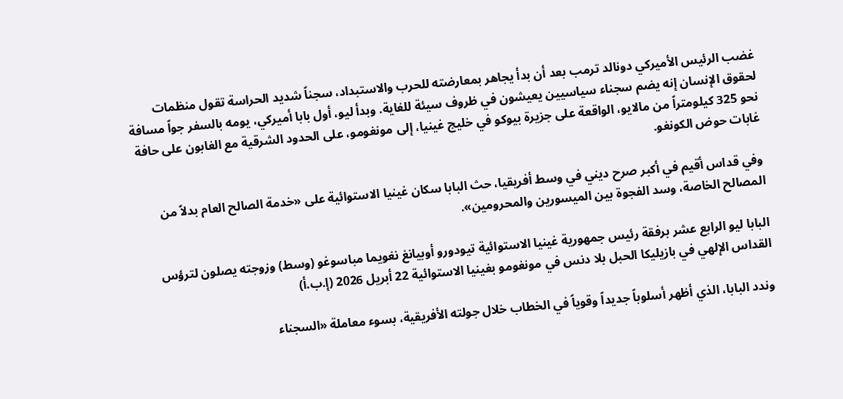غضب الرئيس الأميركي دونالد ترمب بعد أن بدأ يجاهر بمعارضته للحرب والاستبداد، سجناً شديد الحراسة تقول منظمات لحقوق الإنسان إنه يضم سجناء سياسيين يعيشون في ظروف سيئة للغاية. وبدأ ليو، أول بابا أميركي، يومه بالسفر جواً مسافة نحو 325 كيلومتراً من مالايو، الواقعة على جزيرة بيوكو في خليج غينيا، إلى مونغومو، على الحدود الشرقية مع الغابون على حافة غابات حوض الكونغو.

وفي قداس أقيم في أكبر صرح ديني في وسط أفريقيا، حث البابا سكان غينيا الاستوائية على «خدمة الصالح العام بدلاً من المصالح الخاصة، وسد الفجوة بين الميسورين والمحرومين».

البابا ليو الرابع عشر برفقة رئيس جمهورية غينيا الاستوائية تيودورو أوبيانغ نغويما مباسوغو (وسط) وزوجته يصلون لترؤس القداس الإلهي في بازيليكا الحبل بلا دنس في مونغومو بغينيا الاستوائية 22 أبريل 2026 (إ.ب.أ)

وندد البابا، الذي أظهر أسلوباً جديداً وقوياً في الخطاب خلال جولته الأفريقية، بسوء معاملة «السجناء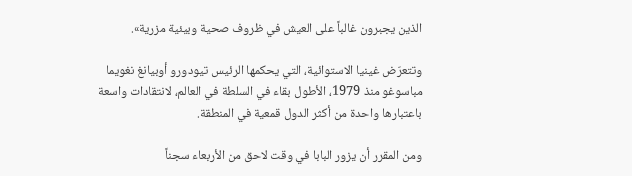الذين يجبرون غالباً على العيش في ظروف صحية وبيئية مزرية».

وتتعرّض غينيا الاستوائية، التي يحكمها الرئيس تيودورو أوبيانغ نغويما مباسوغو منذ 1979، الأطول بقاء في السلطة في العالم، لانتقادات واسعة باعتبارها واحدة من أكثر الدول قمعية في المنطقة.

ومن المقرر أن يزور البابا في وقت لاحق من الأربعاء سجناً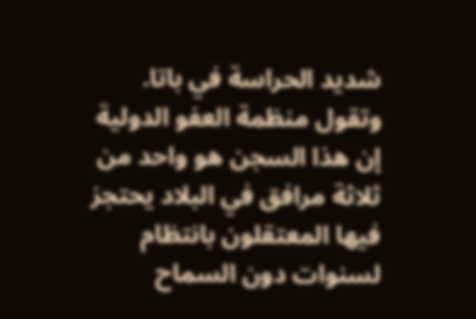شديد الحراسة في باتا. وتقول منظمة العفو الدولية إن هذا السجن هو واحد من ثلاثة مرافق في البلاد يحتجز فيها المعتقلون بانتظام لسنوات دون السماح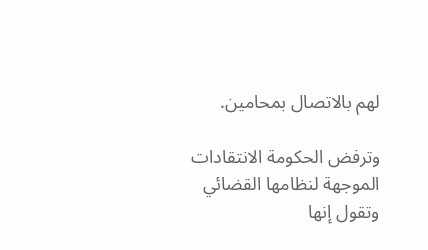لهم بالاتصال بمحامين.

وترفض الحكومة الانتقادات الموجهة لنظامها القضائي وتقول إنها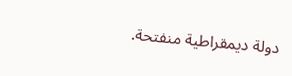دولة ديمقراطية منفتحة.